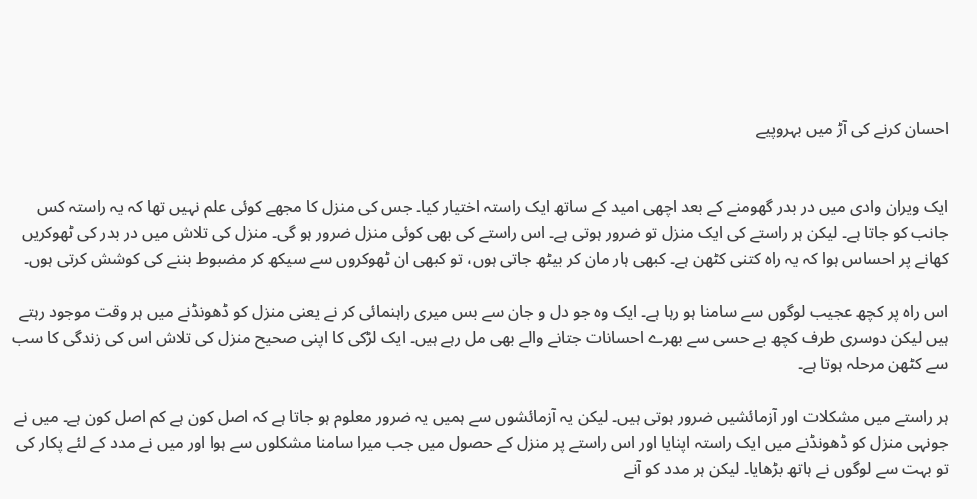احسان کرنے کی آڑ میں بہروپیے


ایک ویران وادی میں در بدر گھومنے کے بعد اچھی امید کے ساتھ ایک راستہ اختیار کیا۔ جس کی منزل کا مجھے کوئی علم نہیں تھا کہ یہ راستہ کس جانب کو جاتا ہے۔ لیکن ہر راستے کی ایک منزل تو ضرور ہوتی ہے۔ اس راستے کی بھی کوئی منزل ضرور ہو گی۔ منزل کی تلاش میں در بدر کی ٹھوکریں کھانے پر احساس ہوا کہ یہ راہ کتنی کٹھن ہے۔ کبھی ہار مان کر بیٹھ جاتی ہوں، تو کبھی ان ٹھوکروں سے سیکھ کر مضبوط بننے کی کوشش کرتی ہوں۔

اس راہ پر کچھ عجیب لوگوں سے سامنا ہو رہا ہے۔ ایک وہ جو دل و جان سے بس میری راہنمائی کر نے یعنی منزل کو ڈھونڈنے میں ہر وقت موجود رہتے ہیں لیکن دوسری طرف کچھ بے حسی سے بھرے احسانات جتانے والے بھی مل رہے ہیں۔ ایک لڑکی کا اپنی صحیح منزل کی تلاش اس کی زندگی کا سب سے کٹھن مرحلہ ہوتا ہے۔

ہر راستے میں مشکلات اور آزمائشیں ضرور ہوتی ہیں۔ لیکن یہ آزمائشوں سے ہمیں یہ ضرور معلوم ہو جاتا ہے کہ اصل کون ہے کم اصل کون ہے۔ میں نے جونہی منزل کو ڈھونڈنے میں ایک راستہ اپنایا اور اس راستے پر منزل کے حصول میں جب میرا سامنا مشکلوں سے ہوا اور میں نے مدد کے لئے پکار کی تو بہت سے لوگوں نے ہاتھ بڑھایا۔ لیکن ہر مدد کو آنے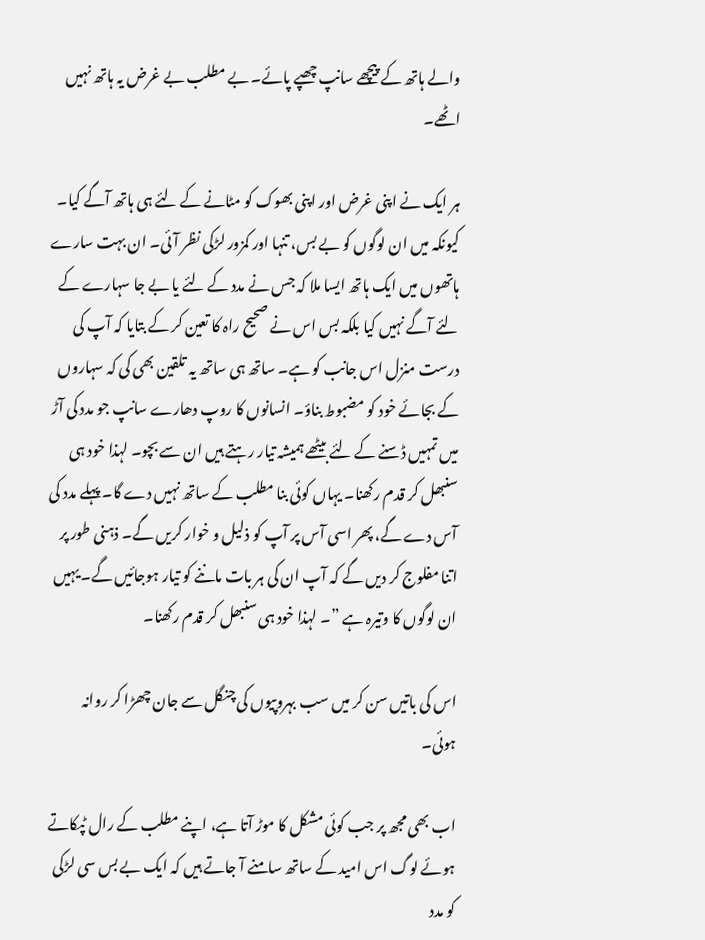والے ہاتھ کے پیچھے سانپ چھپے پائے۔ بے مطلب بے غرض یہ ہاتھ نہیں اٹھے۔

ہر ایک نے اپنی غرض اور اپنی بھوک کو مٹانے کے لئے ہی ہاتھ آگے کیا۔ کیونکہ میں ان لوگوں کو بے بس، تنہا اور کمزور لڑکی نظر آئی۔ ان بہت سارے ہاتھوں میں ایک ہاتھ ایسا ملا کہ جس نے مدد کے لئے یا بے جا سہارے کے لئے آگے نہیں کیا بلکہ بس اس نے صحیح راہ کا تعین کر کے بتایا کہ آپ کی درست منزل اس جانب کو ہے۔ ساتھ ہی ساتھ یہ تلقین بھی کی کہ سہاروں کے بجائے خود کو مضبوط بناؤ۔ انسانوں کا روپ دھارے سانپ جو مدد کی آڑ میں تمہیں ڈسنے کے لئے بیٹھے ہمیشہ تیار رہتے ہیں ان سے بچو۔ لہذا خود ہی سنبھل کر قدم رکھنا۔ یہاں کوئی بنا مطلب کے ساتھ نہیں دے گا۔ پہلے مدد کی آس دے گے، پھر اسی آس پر آپ کو ذلیل و خوار کریں گے۔ ذہنی طور پر اتنا مفلوج کر دیں گے کہ آپ ان کی ہر بات ماننے کو تیار ہوجائیں گے۔ یہیں ان لوگوں کا وتیرہ ہے ”۔ لہذا خود ہی سنبھل کر قدم رکھنا۔

اس کی باتیں سن کر میں سب بہروپیوں کی چنگل سے جان چھڑا کر روانہ ہوئی۔

اب بھی مجھ پر جب کوئی مشکل کا موڑ آتا ہے، اپنے مطلب کے رال ٹپکاتے ہوئے لوگ اس امید کے ساتھ سامنے آ جاتے ہیں کہ ایک بے بس سی لڑکی کو مدد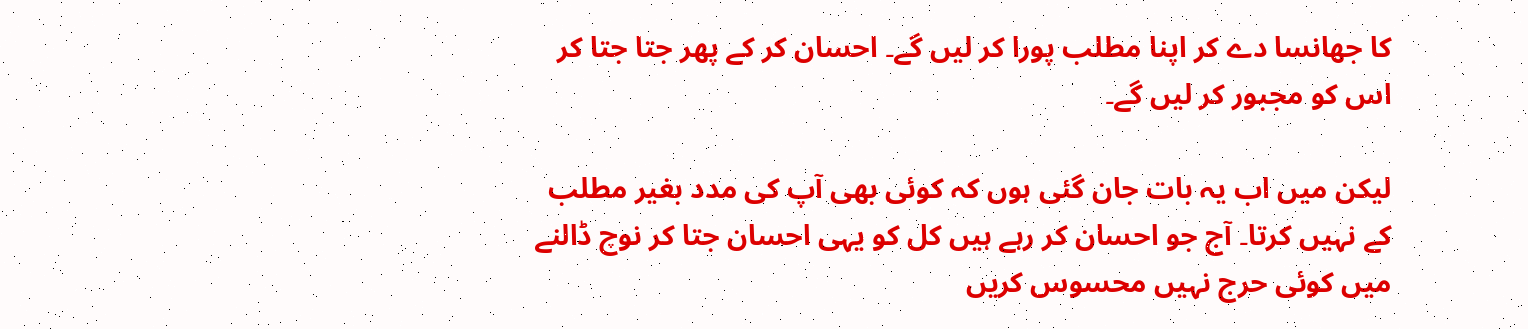کا جھانسا دے کر اپنا مطلب پورا کر لیں گے۔ احسان کر کے پھر جتا جتا کر اس کو مجبور کر لیں گے۔

لیکن میں اب یہ بات جان گئی ہوں کہ کوئی بھی آپ کی مدد بغیر مطلب کے نہیں کرتا۔ آج جو احسان کر رہے ہیں کل کو یہی احسان جتا کر نوچ ڈالنے میں کوئی حرج نہیں محسوس کریں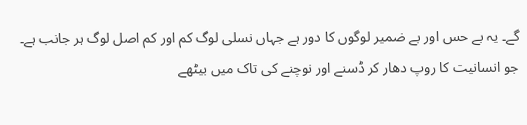گے۔ یہ بے حس اور بے ضمیر لوگوں کا دور ہے جہاں نسلی لوگ کم اور کم اصل لوگ ہر جانب ہے۔ جو انسانیت کا روپ دھار کر ڈسنے اور نوچنے کی تاک میں بیٹھے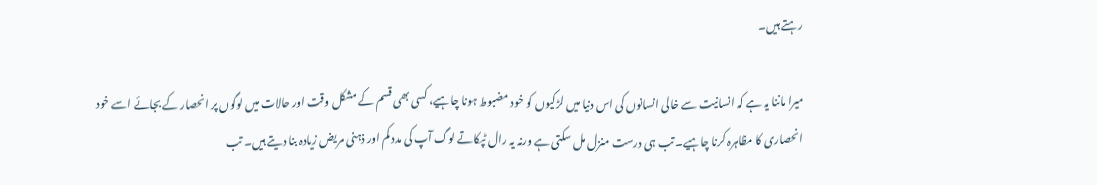رہتے ہیں۔

میرا ماننا یہ ہے کہ انسانیت سے خالی انسانوں کی اس دنیا میں لڑکیوں کو خود مضبوط ہونا چاہیے، کسی بھی قسم کے مشکل وقت اور حالات میں لوگوں پر انحصار کے بجائے اسے خود انحصاری کا مظاہرہ کرنا چاہیے۔ تب ہی درست منزل مل سکتی ہے ورنہ یہ رال ٹپکاتے لوگ آپ کی مدد کم اور ذہنی مریض زیادہ بنا دیتے ہیں۔ تب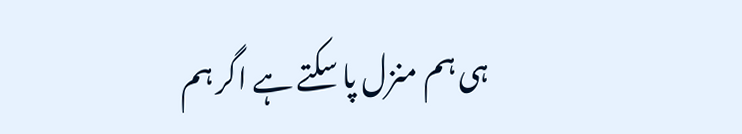ہی ہم منزل پا سکتے ہے اگر ہم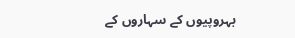بہروپیوں کے سہاروں کے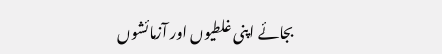بجائے اپنی غلطیوں اور آزمائشوں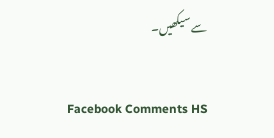سے سیکھیں۔

Facebook Comments HS